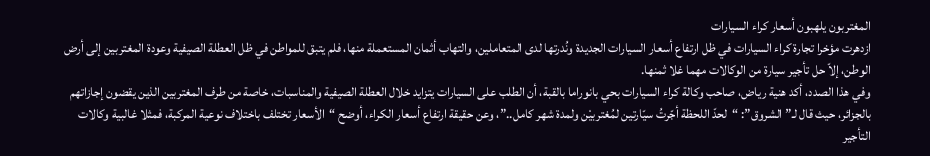المغتربون يلهبون أسعار كراء السيارات
ازدهرت مؤخرا تجارة كراء السيارات في ظل ارتفاع أسعار السيارات الجديدة ونُدرتها لدى المتعاملين، والتهاب أثمان المستعملة منها، فلم يتبق للمواطن في ظل العطلة الصيفية وعودة المغتربين إلى أرض الوطن، إلاّ حل تأجير سيارة من الوكالات مهما غلا ثمنها.
وفي هذا الصدد، أكد هنية رياض، صاحب وكالة كراء السيارات بحي بانوراما بالقبة، أن الطلب على السيارات يتزايد خلال العطلة الصيفية والمناسبات، خاصة من طرف المغتربين الذين يقضون إجازاتهم بالجزائر، حيث قال لـ”الشروق”: “لحدّ اللحظة أجّرتُ سيّارتين لمُغتربيْن ولمدة شهر كامل..”، وعن حقيقة ارتفاع أسعار الكراء، أوضح “الأسعار تختلف باختلاف نوعية المركبة، فمثلا غالبية وكالات التأجير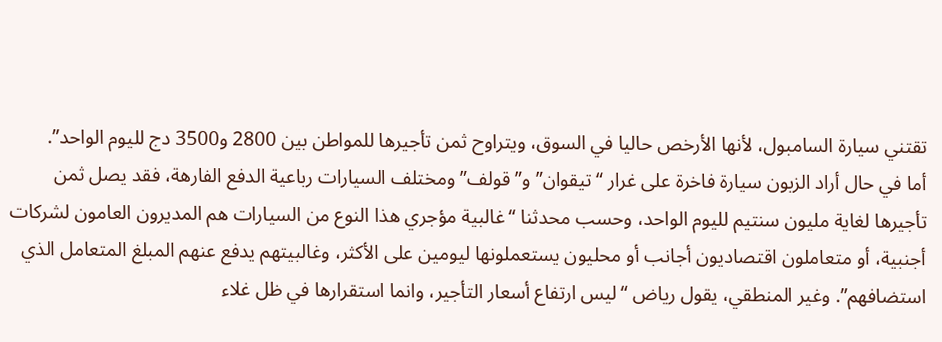تقتني سيارة السامبول، لأنها الأرخص حاليا في السوق، ويتراوح ثمن تأجيرها للمواطن بين 2800 و3500 دج لليوم الواحد”.
أما في حال أراد الزبون سيارة فاخرة على غرار “تيقوان” و”قولف” ومختلف السيارات رباعية الدفع الفارهة، فقد يصل ثمن تأجيرها لغاية مليون سنتيم لليوم الواحد، وحسب محدثنا “غالبية مؤجري هذا النوع من السيارات هم المديرون العامون لشركات أجنبية، أو متعاملون اقتصاديون أجانب أو محليون يستعملونها ليومين على الأكثر، وغالبيتهم يدفع عنهم المبلغ المتعامل الذي استضافهم”. وغير المنطقي، يقول رياض “ليس ارتفاع أسعار التأجير، وانما استقرارها في ظل غلاء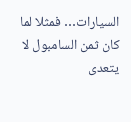السيارات… فمثلا لما كان ثمن السامبول لا يتعدى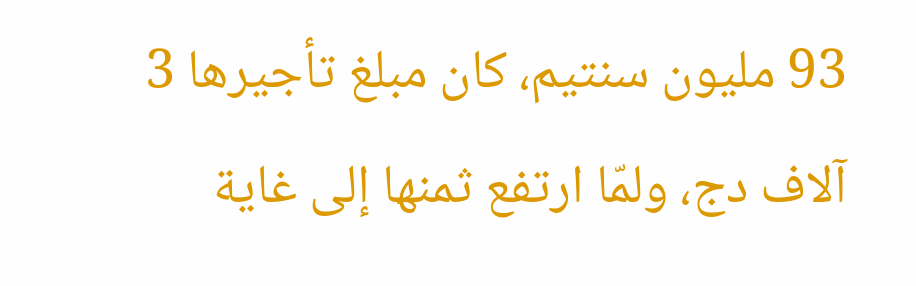93 مليون سنتيم، كان مبلغ تأجيرها 3 آلاف دج، ولمّا ارتفع ثمنها إلى غاية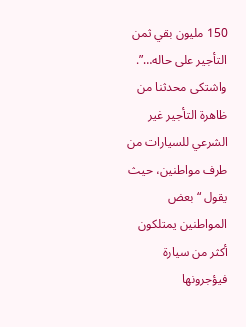150 مليون بقي ثمن التأجير على حاله…”.
واشتكى محدثنا من ظاهرة التأجير غير الشرعي للسيارات من طرف مواطنين، حيث يقول “بعض المواطنين يمتلكون أكثر من سيارة فيؤجرونها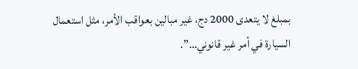بمبلغ لا يتعدى 2000 دج، غير مبالين بعواقب الأمر، مثل استعمال السيارة في أمر غير قانوني…”.